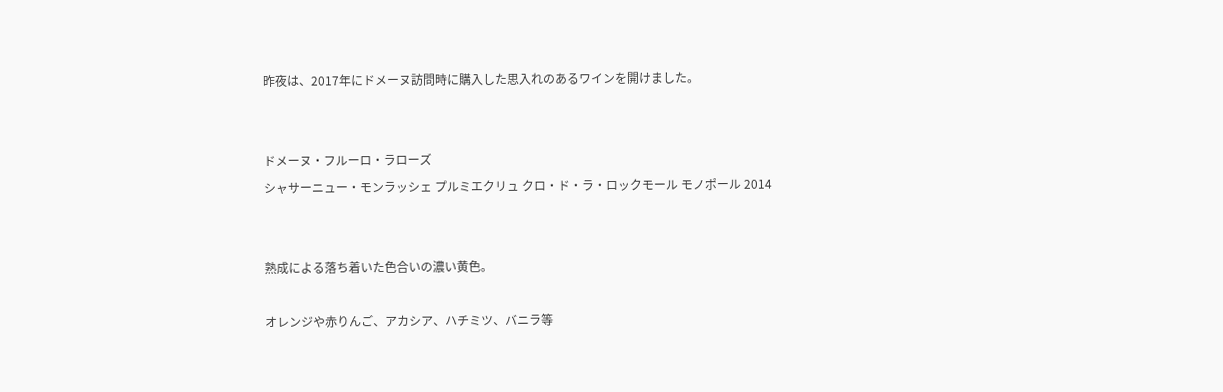昨夜は、2017年にドメーヌ訪問時に購入した思入れのあるワインを開けました。


ドメーヌ・フルーロ・ラローズ
シャサーニュー・モンラッシェ プルミエクリュ クロ・ド・ラ・ロックモール モノポール 2014


熟成による落ち着いた色合いの濃い黄色。

オレンジや赤りんご、アカシア、ハチミツ、バニラ等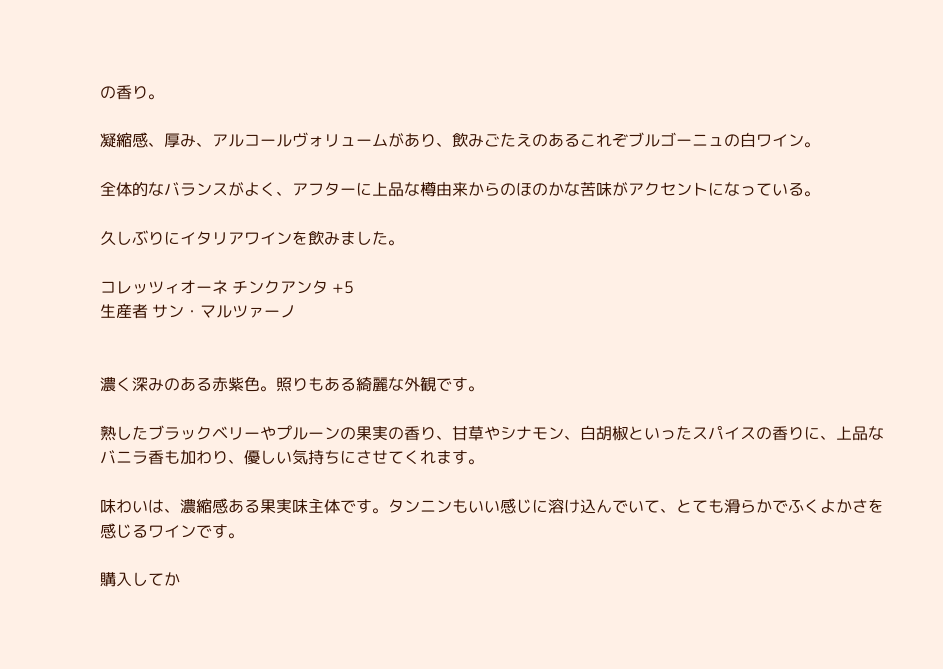の香り。

凝縮感、厚み、アルコールヴォリュームがあり、飲みごたえのあるこれぞブルゴーニュの白ワイン。

全体的なバランスがよく、アフターに上品な樽由来からのほのかな苦味がアクセントになっている。

久しぶりにイタリアワインを飲みました。

コレッツィオーネ チンクアンタ +5
生産者 サン・マルツァーノ


濃く深みのある赤紫色。照りもある綺麗な外観です。

熟したブラックベリーやプルーンの果実の香り、甘草やシナモン、白胡椒といったスパイスの香りに、上品なバニラ香も加わり、優しい気持ちにさせてくれます。

味わいは、濃縮感ある果実味主体です。タンニンもいい感じに溶け込んでいて、とても滑らかでふくよかさを感じるワインです。

購入してか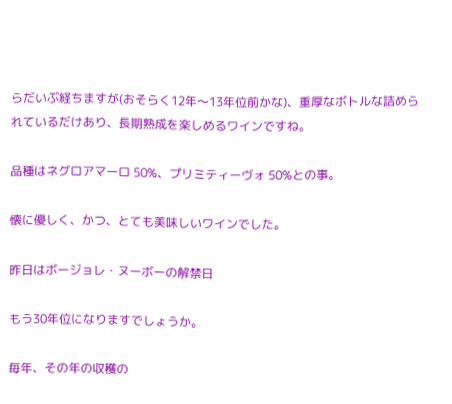らだいぶ経ちますが(おそらく12年〜13年位前かな)、重厚なボトルな詰められているだけあり、長期熟成を楽しめるワインですね。

品種はネグロアマーロ 50%、プリミティーヴォ 50%との事。

懐に優しく、かつ、とても美味しいワインでした。

昨日はボージョレ・ヌーボーの解禁日

もう30年位になりますでしょうか。

毎年、その年の収穫の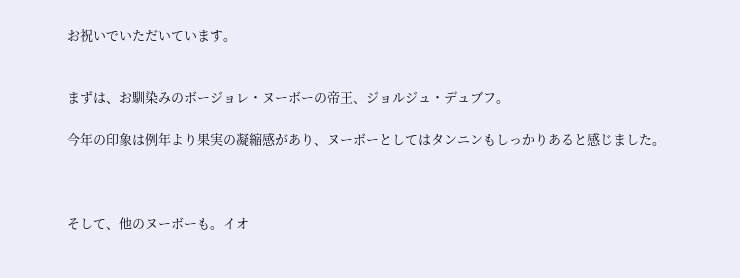お祝いでいただいています。


まずは、お馴染みのボージョレ・ヌーボーの帝王、ジョルジュ・デュブフ。

今年の印象は例年より果実の凝縮感があり、ヌーボーとしてはタンニンもしっかりあると感じました。



そして、他のヌーボーも。イオ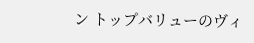ン トップバリューのヴィ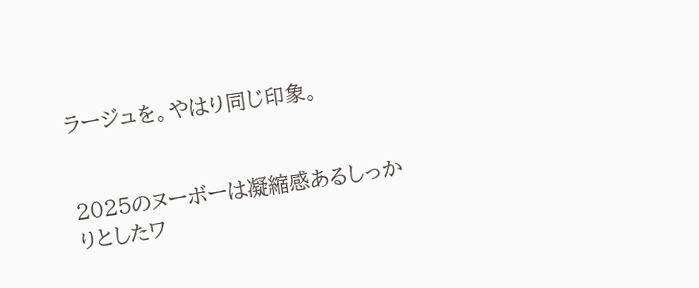ラージュを。やはり同じ印象。


2025のヌーボーは凝縮感あるしっかりとしたワ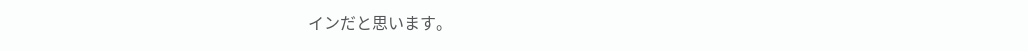インだと思います。